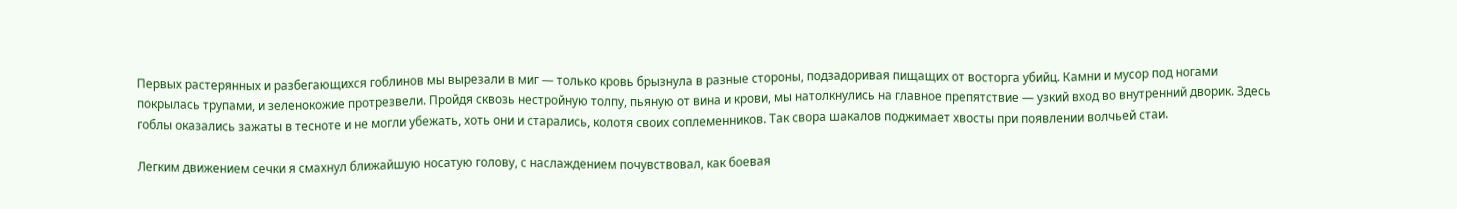Первых растерянных и разбегающихся гоблинов мы вырезали в миг — только кровь брызнула в разные стороны, подзадоривая пищащих от восторга убийц. Камни и мусор под ногами покрылась трупами, и зеленокожие протрезвели. Пройдя сквозь нестройную толпу, пьяную от вина и крови, мы натолкнулись на главное препятствие — узкий вход во внутренний дворик. Здесь гоблы оказались зажаты в тесноте и не могли убежать, хоть они и старались, колотя своих соплеменников. Так свора шакалов поджимает хвосты при появлении волчьей стаи.

Легким движением сечки я смахнул ближайшую носатую голову, с наслаждением почувствовал, как боевая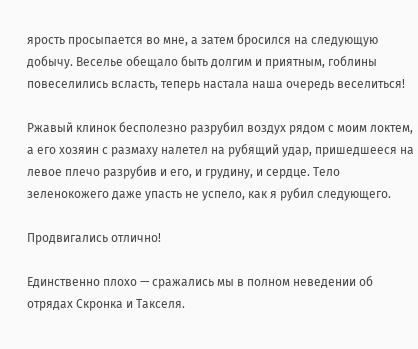ярость просыпается во мне, а затем бросился на следующую добычу. Веселье обещало быть долгим и приятным, гоблины повеселились всласть, теперь настала наша очередь веселиться!

Ржавый клинок бесполезно разрубил воздух рядом с моим локтем, а его хозяин с размаху налетел на рубящий удар, пришедшееся на левое плечо разрубив и его, и грудину, и сердце. Тело зеленокожего даже упасть не успело, как я рубил следующего.

Продвигались отлично!

Единственно плохо — сражались мы в полном неведении об отрядах Скронка и Такселя.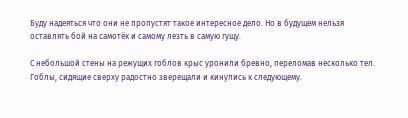Буду надеяться что они не пропустят такое интересное дело. Но в будущем нельзя оставлять бой на самотёк и самому лезть в самую гущу.

С небольшой стены на режущих гоблов крыс уронили бревно, переломав несколько тел. Гоблы, сидящие сверху радостно зверещали и кинулись к следующему.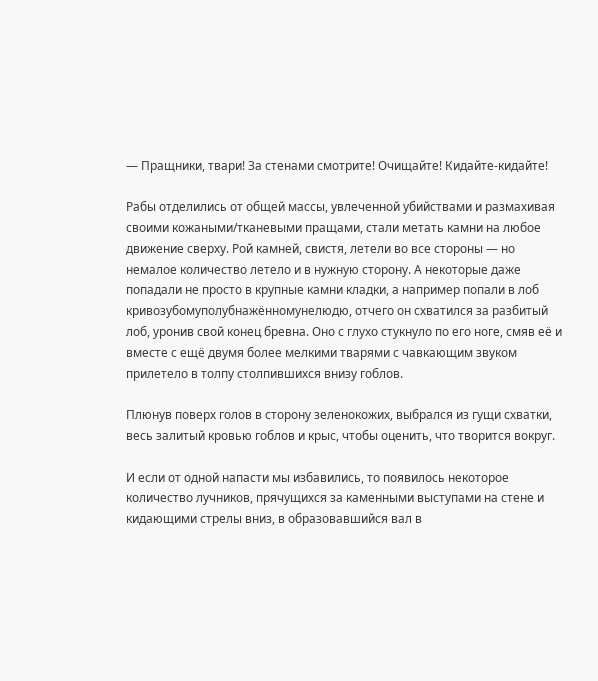— Пращники, твари! За стенами смотрите! Очищайте! Кидайте-кидайте!

Рабы отделились от общей массы, увлеченной убийствами и размахивая своими кожаными/тканевыми пращами, стали метать камни на любое движение сверху. Рой камней, свистя, летели во все стороны — но немалое количество летело и в нужную сторону. А некоторые даже попадали не просто в крупные камни кладки, а например попали в лоб кривозубомуполубнажённомунелюдю, отчего он схватился за разбитый лоб, уронив свой конец бревна. Оно с глухо стукнуло по его ноге, смяв её и вместе с ещё двумя более мелкими тварями с чавкающим звуком прилетело в толпу столпившихся внизу гоблов.

Плюнув поверх голов в сторону зеленокожих, выбрался из гущи схватки, весь залитый кровью гоблов и крыс, чтобы оценить, что творится вокруг.

И если от одной напасти мы избавились, то появилось некоторое количество лучников, прячущихся за каменными выступами на стене и кидающими стрелы вниз, в образовавшийся вал в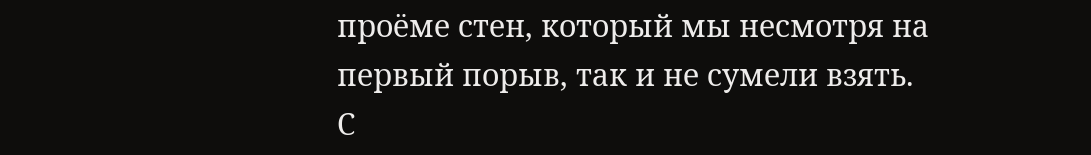проёме стен, который мы несмотря на первый порыв, так и не сумели взять. С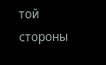той стороны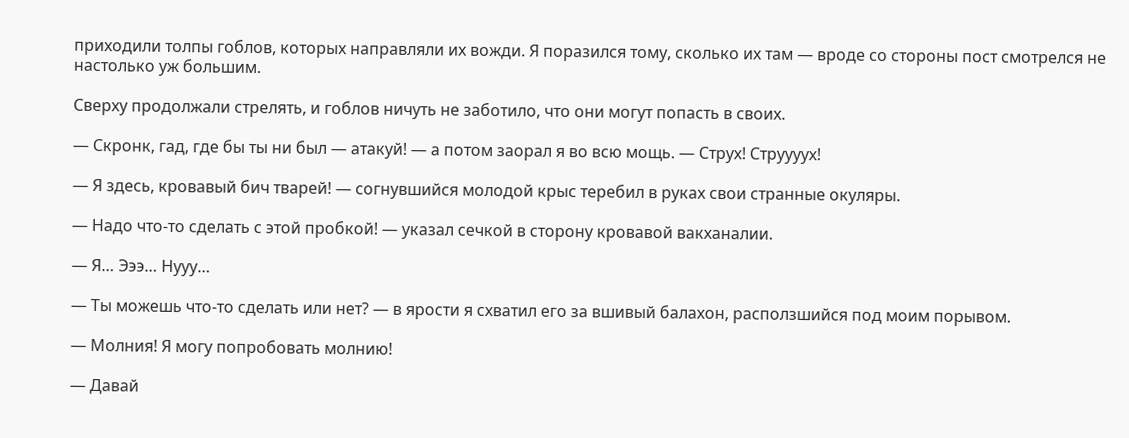приходили толпы гоблов, которых направляли их вожди. Я поразился тому, сколько их там — вроде со стороны пост смотрелся не настолько уж большим.

Сверху продолжали стрелять, и гоблов ничуть не заботило, что они могут попасть в своих.

— Скронк, гад, где бы ты ни был — атакуй! — а потом заорал я во всю мощь. — Струх! Струууух!

— Я здесь, кровавый бич тварей! — согнувшийся молодой крыс теребил в руках свои странные окуляры.

— Надо что-то сделать с этой пробкой! — указал сечкой в сторону кровавой вакханалии.

— Я… Эээ… Нууу…

— Ты можешь что-то сделать или нет? — в ярости я схватил его за вшивый балахон, расползшийся под моим порывом.

— Молния! Я могу попробовать молнию!

— Давай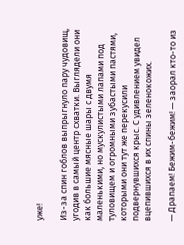уже!

Из-за спин гоблов выпрыгнуло пару чудовищ, угодив в самый центр схватки. Выглядели они как большие мясные шары с двумя маленькими, но мускулистыми лапами под туловищем и огромными зубастыми пастями, которыми они тут же перекусили подвернувшихся крыс. С удивлением увидел вцепившихся в их спины зеленокожих.

— Драпаем! Бежим-бежим! — заорал кто-то из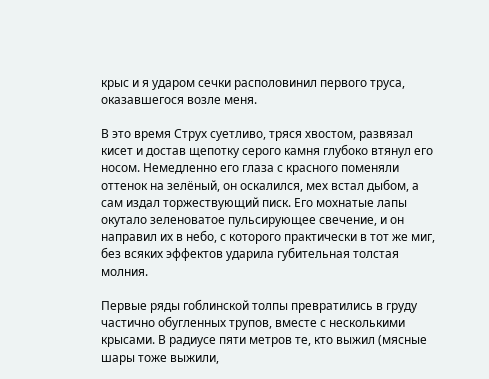крыс и я ударом сечки располовинил первого труса, оказавшегося возле меня.

В это время Струх суетливо, тряся хвостом, развязал кисет и достав щепотку серого камня глубоко втянул его носом. Немедленно его глаза с красного поменяли оттенок на зелёный, он оскалился, мех встал дыбом, а сам издал торжествующий писк. Его мохнатые лапы окутало зеленоватое пульсирующее свечение, и он направил их в небо, с которого практически в тот же миг, без всяких эффектов ударила губительная толстая молния.

Первые ряды гоблинской толпы превратились в груду частично обугленных трупов, вместе с несколькими крысами. В радиусе пяти метров те, кто выжил (мясные шары тоже выжили,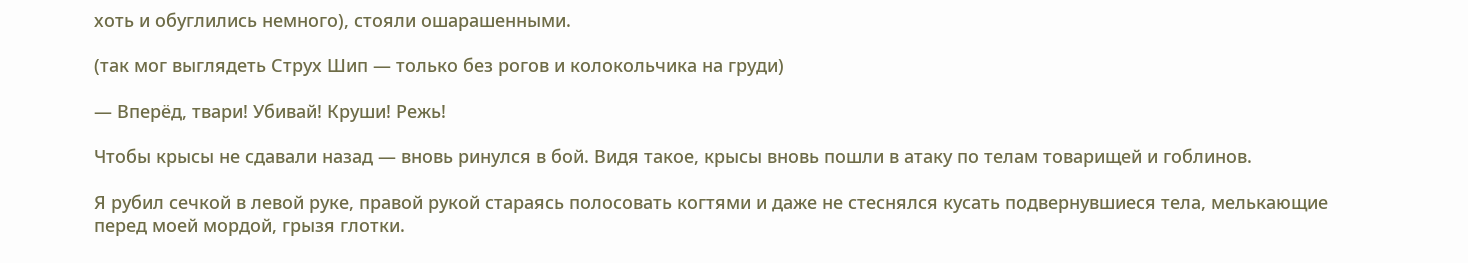хоть и обуглились немного), стояли ошарашенными.

(так мог выглядеть Струх Шип — только без рогов и колокольчика на груди)

— Вперёд, твари! Убивай! Круши! Режь!

Чтобы крысы не сдавали назад — вновь ринулся в бой. Видя такое, крысы вновь пошли в атаку по телам товарищей и гоблинов.

Я рубил сечкой в левой руке, правой рукой стараясь полосовать когтями и даже не стеснялся кусать подвернувшиеся тела, мелькающие перед моей мордой, грызя глотки.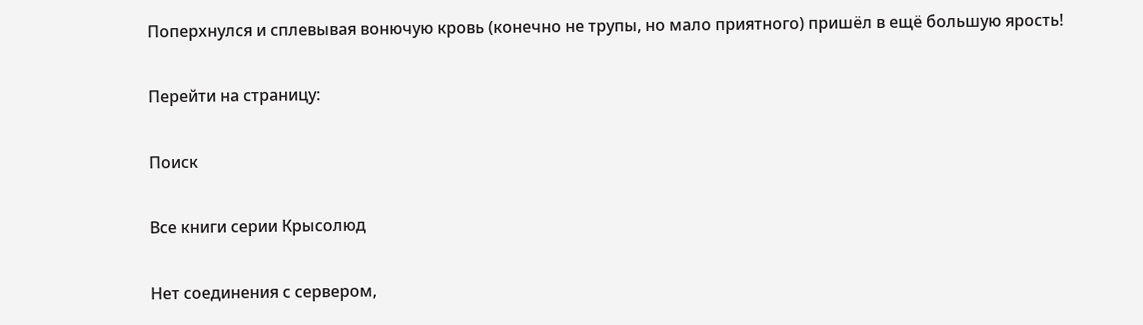Поперхнулся и сплевывая вонючую кровь (конечно не трупы, но мало приятного) пришёл в ещё большую ярость!

Перейти на страницу:

Поиск

Все книги серии Крысолюд

Нет соединения с сервером,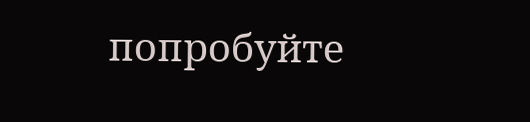попробуйте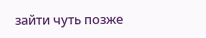зайти чуть позже